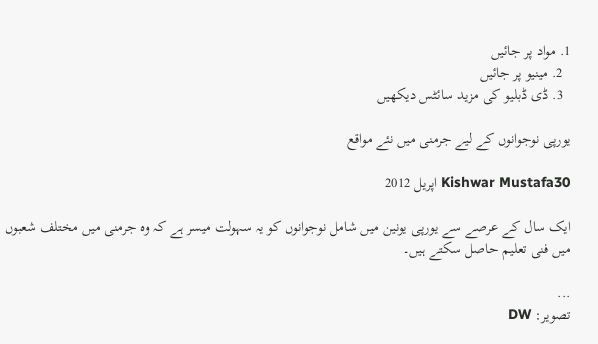1. مواد پر جائیں
  2. مینیو پر جائیں
  3. ڈی ڈبلیو کی مزید سائٹس دیکھیں

یورپی نوجوانوں کے لیے جرمنی میں نئے مواقع

Kishwar Mustafa30 اپریل 2012

ایک سال کے عرصے سے یورپی یونین میں شامل نوجوانوں کو یہ سہولت میسر ہے کہ وہ جرمنی میں مختلف شعبوں میں فنی تعلیم حاصل سکتے ہیں۔

...
تصویر: DW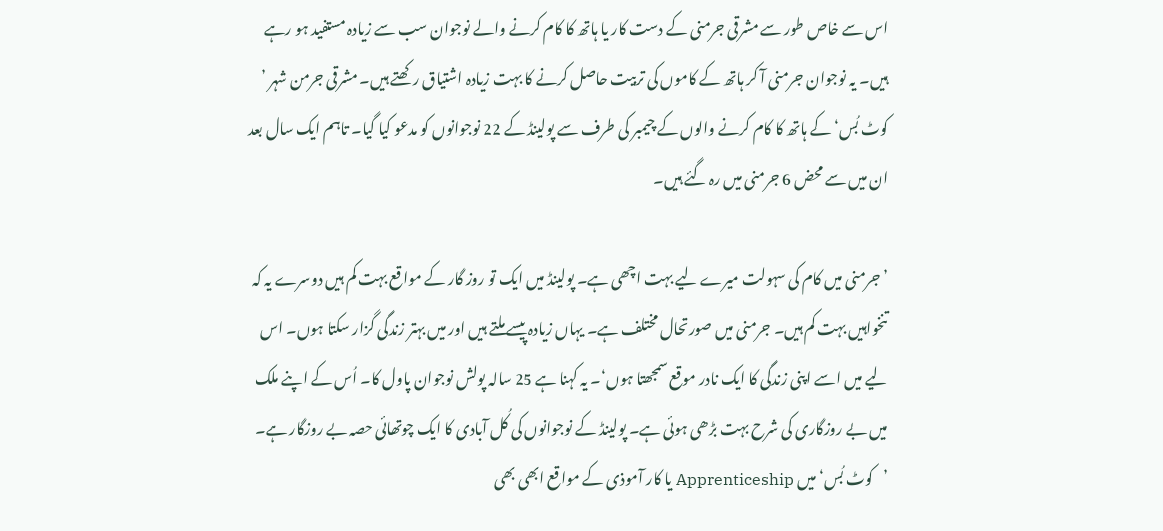اس سے خاص طور سے مشرقی جرمنی کے دست کار یا ہاتھ کا کام کرنے والے نوجوان سب سے زیادہ مستفید ہو رہے ہیں۔ یہ نوجوان جرمنی آ کر ہاتھ کے کاموں کی تربیت حاصل کرنے کا بہت زیادہ اشتیاق رکھتے ہیں۔ مشرقی جرمن شہر ’ کوٹ بُس‘ کے ہاتھ کا کام کرنے والوں کے چیمبر کی طرف سے پولینڈ کے 22 نوجوانوں کو مدعو کیا گیا۔ تاہم ایک سال بعد ان میں سے محض 6 جرمنی میں رہ گئے ہیں۔

’جرمنی میں کام کی سہولت میرے لیے بہت اچھی ہے۔ پولینڈ میں ایک تو روز گار کے مواقع بہت کم ہیں دوسرے یہ کہ تنخواہیں بہت کم ہیں۔ جرمنی میں صورتحال مختلف ہے۔ یہاں زیادہ پیسے ملتے ہیں اور میں بہتر زندگی گزار سکتا ہوں۔ اس لیے میں اسے اپنی زندگی کا ایک نادر موقع سمجھتا ہوں‘۔ یہ کہنا ہے 25 سالہ پولش نوجوان پاول کا۔ اُس کے اپنے ملک میں بے روزگاری کی شرح بہت بڑھی ہوئی ہے۔ پولینڈ کے نوجوانوں کی کُل آبادی کا ایک چوتھائی حصہ بے روزگار ہے۔ ’کوٹ بُس‘ میں Apprenticeship یا کار آموذی کے مواقع ابھی بھی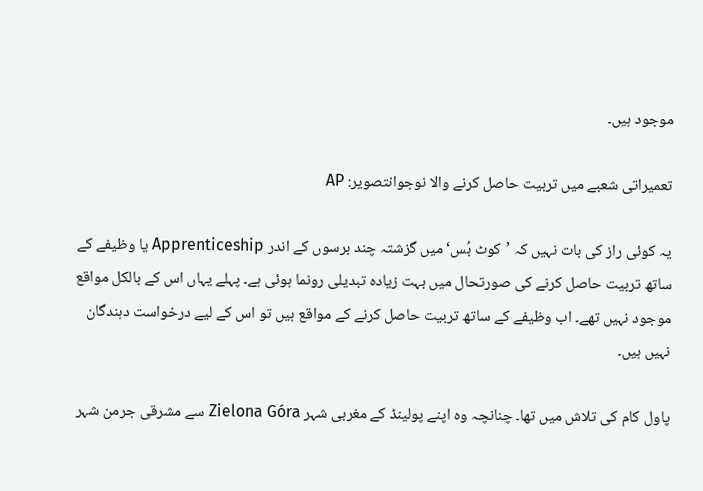موجود ہیں۔

تعمیراتی شعبے میں تربیت حاصل کرنے والا نوجوانتصویر: AP

یہ کوئی راز کی بات نہیں کہ ’کوٹ بُس‘ میں گزشتہ چند برسوں کے اندر Apprenticeship یا وظیفے کے ساتھ تربیت حاصل کرنے کی صورتحال میں بہت زیادہ تبدیلی رونما ہوئی ہے۔ پہلے یہاں اس کے بالکل مواقع موجود نہیں تھے۔ اب وظیفے کے ساتھ تربیت حاصل کرنے کے مواقع ہیں تو اس کے لیے درخواست دہندگان نہیں ہیں۔

پاول کام کی تلاش میں تھا۔ چنانچہ وہ اپنے پولینڈ کے مغربی شہر Zielona Góra سے مشرقی جرمن شہر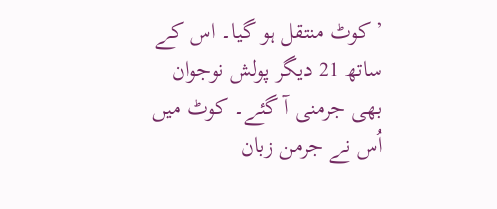’کوٹ منتقل ہو گیا۔ اس کے ساتھ 21 دیگر پولش نوجوان بھی جرمنی آ گئے۔ کوٹ میں اُس نے جرمن زبان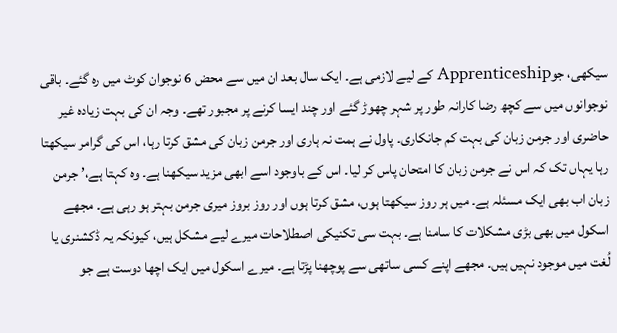سیکھی، جوApprenticeship کے لیے لازمی ہے۔ ایک سال بعد ان میں سے محض 6 نوجوان کوٹ میں رہ گئے۔ باقی نوجوانوں میں سے کچھ رضا کارانہ طور پر شہر چھوڑ گئے اور چند ایسا کرنے پر مجبور تھے۔ وجہ ان کی بہت زیادہ غیر حاضری اور جرمن زبان کی بہت کم جانکاری۔ پاول نے ہمت نہ ہاری اور جرمن زبان کی مشق کرتا رہا، اس کی گرامر سیکھتا رہا یہاں تک کہ اس نے جرمن زبان کا امتحان پاس کر لیا۔ اس کے باوجود اسے ابھی مزید سیکھنا ہے۔ وہ کہتا ہے،’ جرمن زبان اب بھی ایک مسئلہ ہے۔ میں ہر روز سیکھتا ہوں، مشق کرتا ہوں اور روز بروز میری جرمن بہتر ہو رہی ہے۔ مجھے اسکول میں بھی بڑی مشکلات کا سامنا ہے۔ بہت سی تکنیکی اصطلاحات میرے لیے مشکل ہیں، کیونکہ یہ ڈکشنری یا لُغت میں موجود نہیں ہیں۔ مجھے اپنے کسی ساتھی سے پوچھنا پڑتا ہے۔ میرے اسکول میں ایک اچھا دوست ہے جو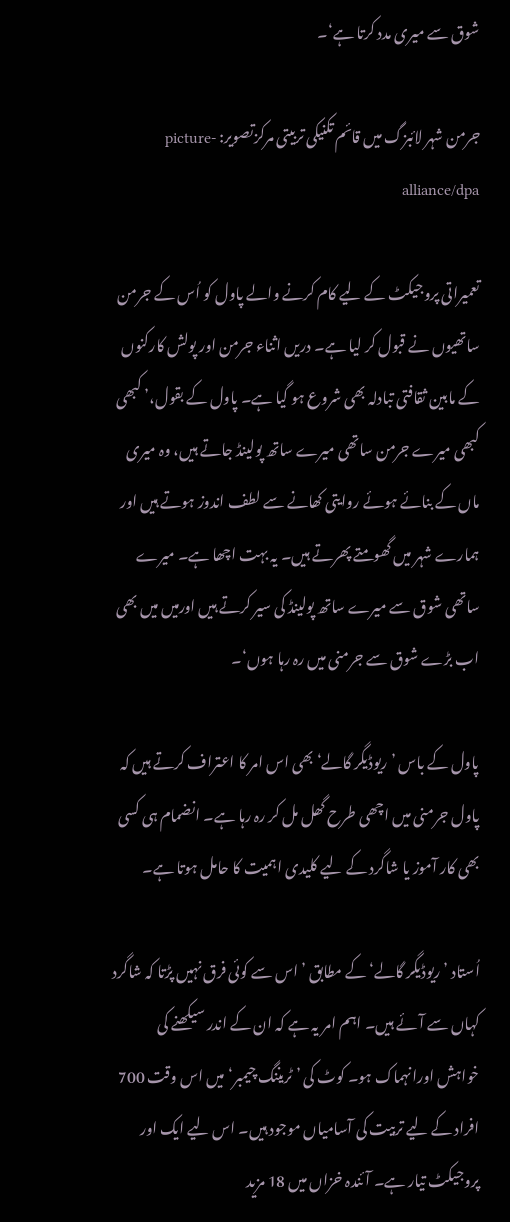شوق سے میری مدد کرتا ہے‘۔

جرمن شہر لائبزگ میں قائم تکنیکی تربیتی مرکزتصویر: picture-alliance/dpa

تعمیراتی پروجیکٹ کے لیے کام کرنے والے پاول کو اُس کے جرمن ساتھیوں نے قبول کر لیا ہے۔ دریں اثناء جرمن اور پولش کارکنوں کے مابین ثقافتی تبادلہ بھی شروع ہو گیا ہے۔ پاول کے بقول،’ کبھی کبھی میرے جرمن ساتھی میرے ساتھ پولینڈ جاتے ہیں، وہ میری ماں کے بنائے ہوئے روایتی کھانے سے لطف اندوز ہوتے ہیں اور ہمارے شہر میں گھومتے پھرتے ہیں۔ یہ بہت اچھا ہے۔ میرے ساتھی شوق سے میرے ساتھ پولینڈ کی سیر کرتے ہیں اورمیں میں بھی اب بڑے شوق سے جرمنی میں رہ رہا ہوں‘۔

پاول کے باس ’ریوڈیگر گالے‘ بھی اس امر کا اعتراف کرتے ہیں کہ پاول جرمنی میں اچھی طرح گھل مل کر رہ رہا ہے۔ انضمام ہی کسی بھی کار آموز یا شاگرد کے لیے کلیدی اہمیت کا حامل ہوتا ہے۔

اُستاد ’ریوڈیگر گالے‘ کے مطابق ’ اس سے کوئی فرق نہیں پڑتا کہ شاگرد کہاں سے آئے ہیں۔ اہم امر یہ ہے کہ ان کے اندر سیکھنے کی خواہش اورانہماک ہو۔ کوٹ کی ’ ٹریننگ چیمبر‘ میں اس وقت 700 افراد کے لیے تربیت کی آسامیاں موجود ہیں۔ اس لیے ایک اور پروجیکٹ تیار ہے۔ آئندہ خزاں میں 18 مزید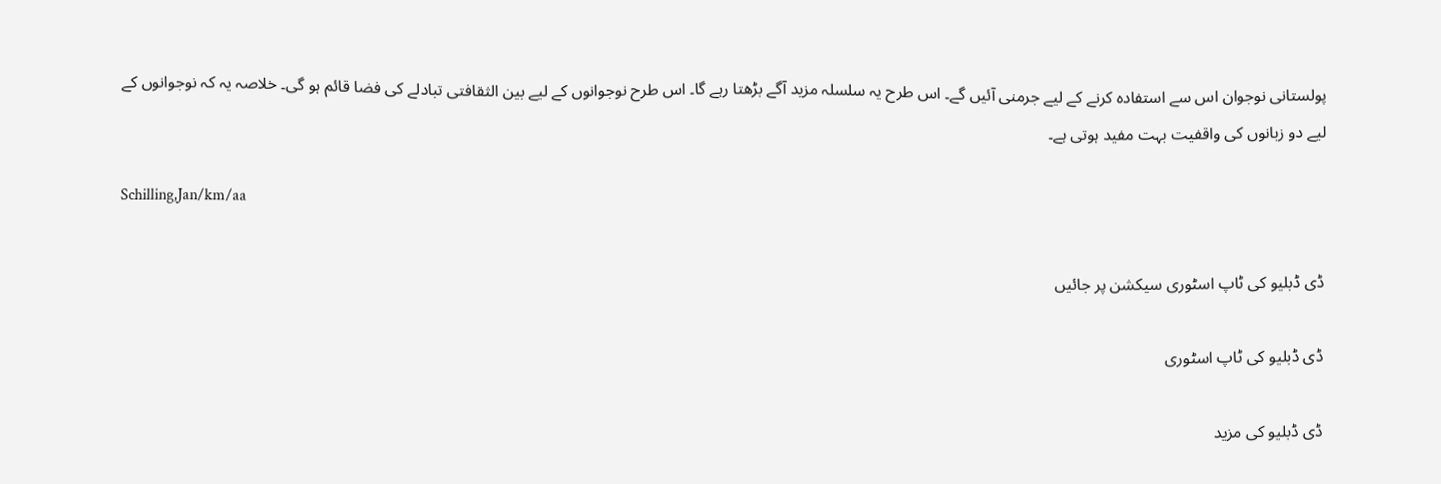پولستانی نوجوان اس سے استفادہ کرنے کے لیے جرمنی آئیں گے۔ اس طرح یہ سلسلہ مزید آگے بڑھتا رہے گا۔ اس طرح نوجوانوں کے لیے بین الثقافتی تبادلے کی فضا قائم ہو گی۔ خلاصہ یہ کہ نوجوانوں کے لیے دو زبانوں کی واقفیت بہت مفید ہوتی ہے۔

Schilling,Jan/km/aa

ڈی ڈبلیو کی ٹاپ اسٹوری سیکشن پر جائیں

ڈی ڈبلیو کی ٹاپ اسٹوری

ڈی ڈبلیو کی مزید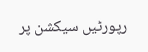رپورٹیں سیکشن پر